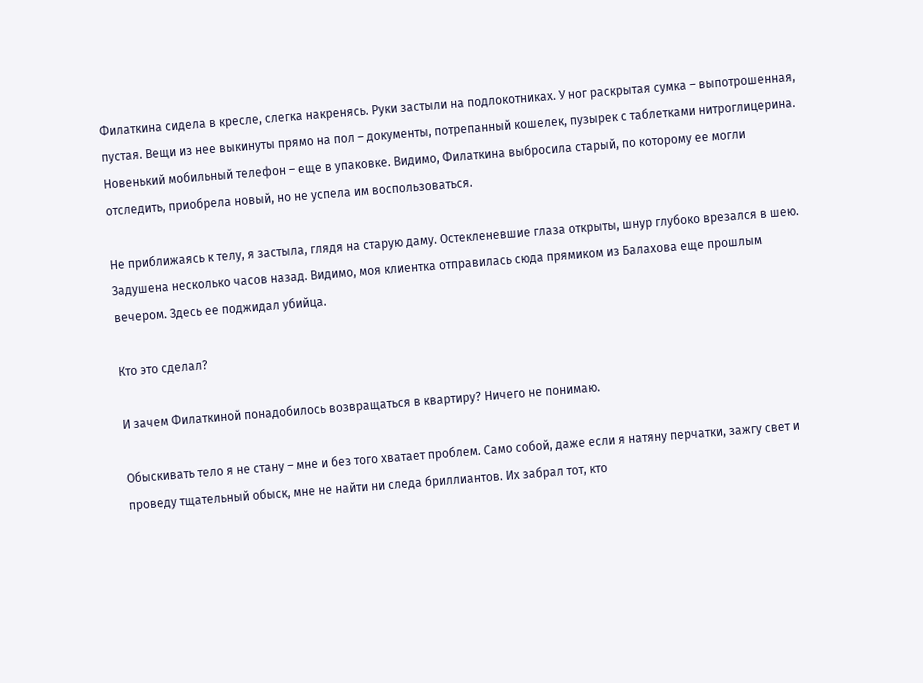Филаткина сидела в кресле, слегка накренясь. Руки застыли на подлокотниках. У ног раскрытая сумка – выпотрошенная, пустая. Вещи из нее выкинуты прямо на пол – документы, потрепанный кошелек, пузырек с таблетками нитроглицерина. Новенький мобильный телефон – еще в упаковке. Видимо, Филаткина выбросила старый, по которому ее могли отследить, приобрела новый, но не успела им воспользоваться.

Не приближаясь к телу, я застыла, глядя на старую даму. Остекленевшие глаза открыты, шнур глубоко врезался в шею. Задушена несколько часов назад. Видимо, моя клиентка отправилась сюда прямиком из Балахова еще прошлым вечером. Здесь ее поджидал убийца.

Кто это сделал?

И зачем Филаткиной понадобилось возвращаться в квартиру? Ничего не понимаю.

Обыскивать тело я не стану – мне и без того хватает проблем. Само собой, даже если я натяну перчатки, зажгу свет и проведу тщательный обыск, мне не найти ни следа бриллиантов. Их забрал тот, кто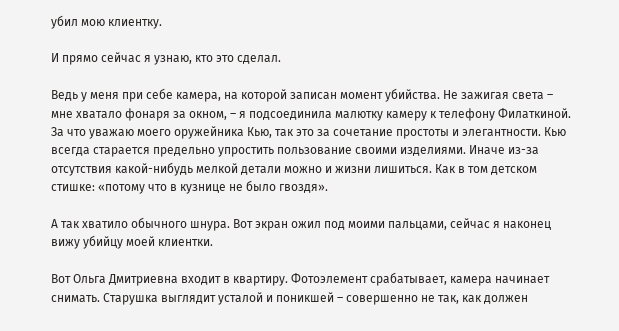убил мою клиентку.

И прямо сейчас я узнаю, кто это сделал.

Ведь у меня при себе камера, на которой записан момент убийства. Не зажигая света – мне хватало фонаря за окном, – я подсоединила малютку камеру к телефону Филаткиной. За что уважаю моего оружейника Кью, так это за сочетание простоты и элегантности. Кью всегда старается предельно упростить пользование своими изделиями. Иначе из-за отсутствия какой-нибудь мелкой детали можно и жизни лишиться. Как в том детском стишке: «потому что в кузнице не было гвоздя».

А так хватило обычного шнура. Вот экран ожил под моими пальцами, сейчас я наконец вижу убийцу моей клиентки.

Вот Ольга Дмитриевна входит в квартиру. Фотоэлемент срабатывает, камера начинает снимать. Старушка выглядит усталой и поникшей – совершенно не так, как должен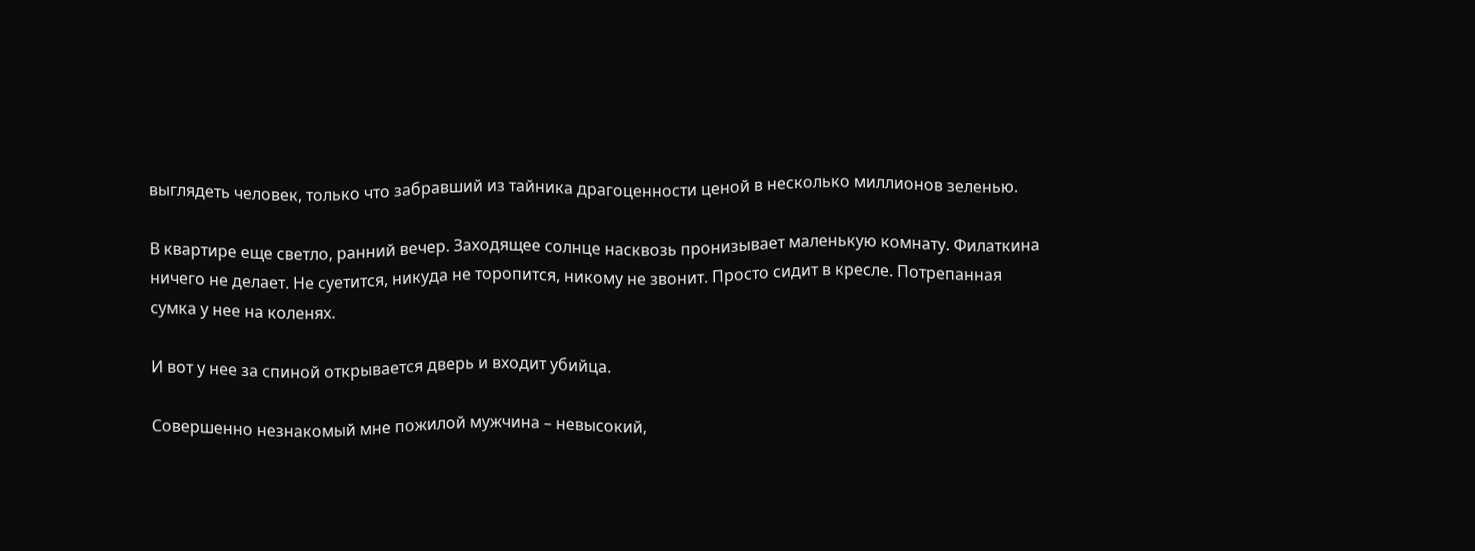выглядеть человек, только что забравший из тайника драгоценности ценой в несколько миллионов зеленью.

В квартире еще светло, ранний вечер. Заходящее солнце насквозь пронизывает маленькую комнату. Филаткина ничего не делает. Не суетится, никуда не торопится, никому не звонит. Просто сидит в кресле. Потрепанная сумка у нее на коленях.

И вот у нее за спиной открывается дверь и входит убийца.

Совершенно незнакомый мне пожилой мужчина – невысокий,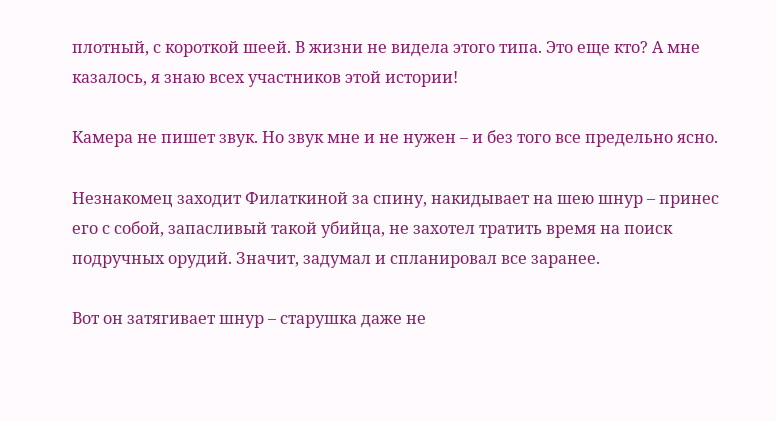плотный, с короткой шеей. В жизни не видела этого типа. Это еще кто? А мне казалось, я знаю всех участников этой истории!

Камера не пишет звук. Но звук мне и не нужен – и без того все предельно ясно.

Незнакомец заходит Филаткиной за спину, накидывает на шею шнур – принес его с собой, запасливый такой убийца, не захотел тратить время на поиск подручных орудий. Значит, задумал и спланировал все заранее.

Вот он затягивает шнур – старушка даже не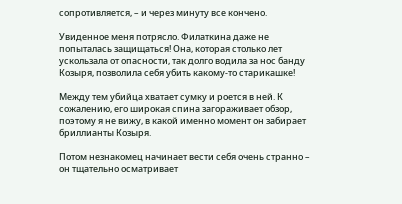сопротивляется, – и через минуту все кончено.

Увиденное меня потрясло. Филаткина даже не попыталась защищаться! Она, которая столько лет ускользала от опасности, так долго водила за нос банду Козыря, позволила себя убить какому-то старикашке!

Между тем убийца хватает сумку и роется в ней. К сожалению, его широкая спина загораживает обзор, поэтому я не вижу, в какой именно момент он забирает бриллианты Козыря.

Потом незнакомец начинает вести себя очень странно – он тщательно осматривает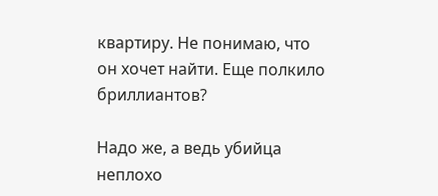квартиру. Не понимаю, что он хочет найти. Еще полкило бриллиантов?

Надо же, а ведь убийца неплохо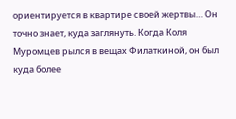ориентируется в квартире своей жертвы… Он точно знает, куда заглянуть. Когда Коля Муромцев рылся в вещах Филаткиной, он был куда более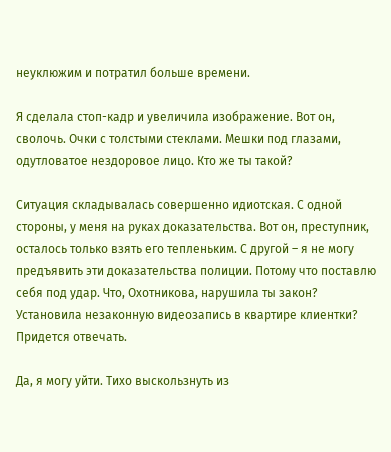неуклюжим и потратил больше времени.

Я сделала стоп-кадр и увеличила изображение. Вот он, сволочь. Очки с толстыми стеклами. Мешки под глазами, одутловатое нездоровое лицо. Кто же ты такой?

Ситуация складывалась совершенно идиотская. С одной стороны, у меня на руках доказательства. Вот он, преступник, осталось только взять его тепленьким. С другой – я не могу предъявить эти доказательства полиции. Потому что поставлю себя под удар. Что, Охотникова, нарушила ты закон? Установила незаконную видеозапись в квартире клиентки? Придется отвечать.

Да, я могу уйти. Тихо выскользнуть из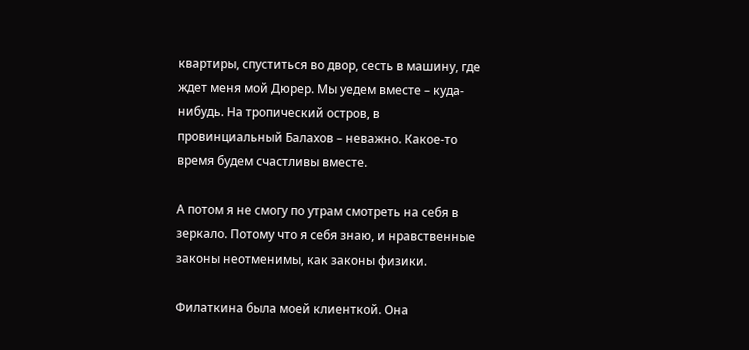квартиры, спуститься во двор, сесть в машину, где ждет меня мой Дюрер. Мы уедем вместе – куда-нибудь. На тропический остров, в провинциальный Балахов – неважно. Какое-то время будем счастливы вместе.

А потом я не смогу по утрам смотреть на себя в зеркало. Потому что я себя знаю, и нравственные законы неотменимы, как законы физики.

Филаткина была моей клиенткой. Она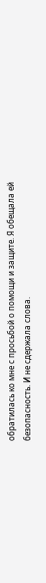обратилась ко мне с просьбой о помощи и защите. Я обещала ей безопасность. И не сдержала слова.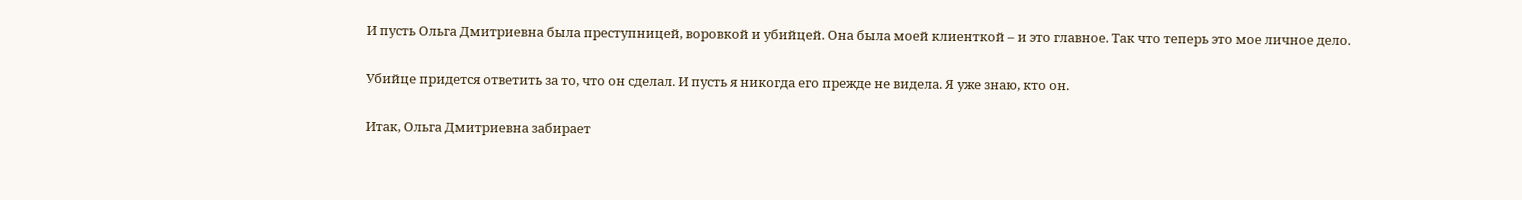И пусть Ольга Дмитриевна была преступницей, воровкой и убийцей. Она была моей клиенткой – и это главное. Так что теперь это мое личное дело.

Убийце придется ответить за то, что он сделал. И пусть я никогда его прежде не видела. Я уже знаю, кто он.

Итак, Ольга Дмитриевна забирает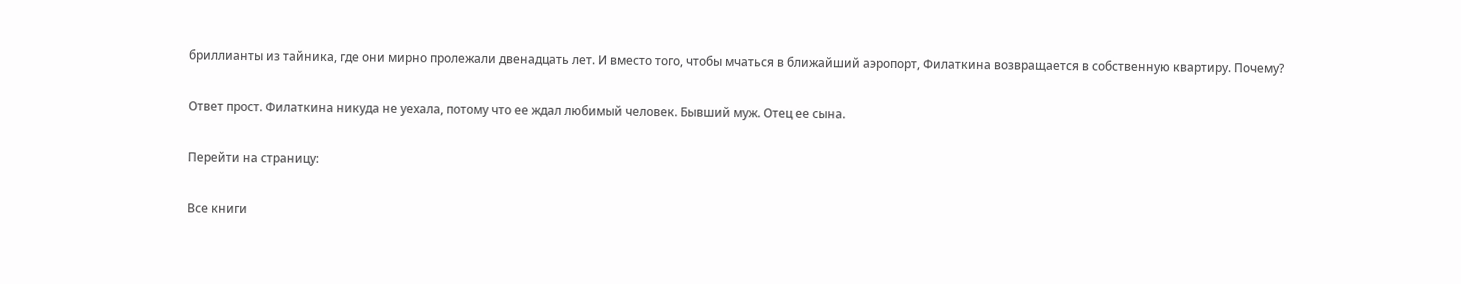бриллианты из тайника, где они мирно пролежали двенадцать лет. И вместо того, чтобы мчаться в ближайший аэропорт, Филаткина возвращается в собственную квартиру. Почему?

Ответ прост. Филаткина никуда не уехала, потому что ее ждал любимый человек. Бывший муж. Отец ее сына.

Перейти на страницу:

Все книги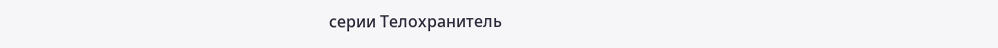серии Телохранитель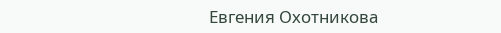Евгения Охотникова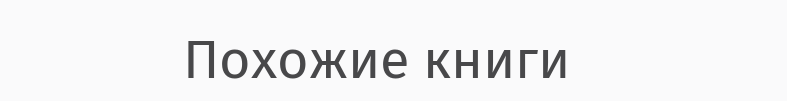Похожие книги